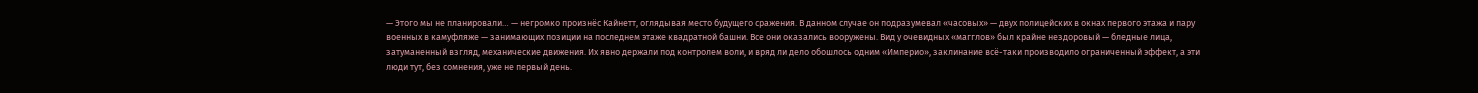— Этого мы не планировали… — негромко произнёс Кайнетт, оглядывая место будущего сражения. В данном случае он подразумевал «часовых» — двух полицейских в окнах первого этажа и пару военных в камуфляже — занимающих позиции на последнем этаже квадратной башни. Все они оказались вооружены. Вид у очевидных «магглов» был крайне нездоровый — бледные лица, затуманенный взгляд, механические движения. Их явно держали под контролем воли, и вряд ли дело обошлось одним «Империо», заклинание всё-таки производило ограниченный эффект, а эти люди тут, без сомнения, уже не первый день.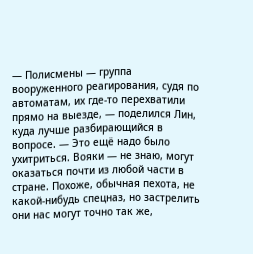— Полисмены — группа вооруженного реагирования, судя по автоматам, их где-то перехватили прямо на выезде, — поделился Лин, куда лучше разбирающийся в вопросе. — Это ещё надо было ухитриться. Вояки — не знаю, могут оказаться почти из любой части в стране. Похоже, обычная пехота, не какой-нибудь спецназ, но застрелить они нас могут точно так же,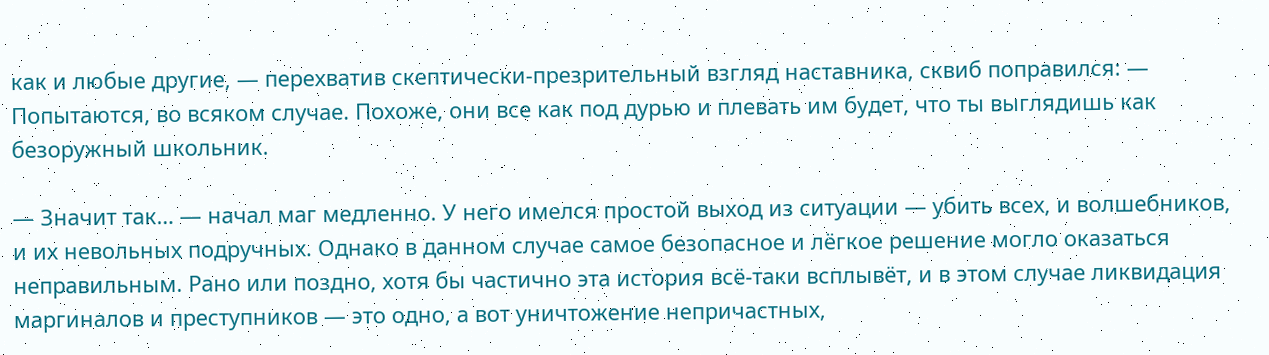как и любые другие, — перехватив скептически-презрительный взгляд наставника, сквиб поправился: — Попытаются, во всяком случае. Похоже, они все как под дурью и плевать им будет, что ты выглядишь как безоружный школьник.

— Значит так… — начал маг медленно. У него имелся простой выход из ситуации — убить всех, и волшебников, и их невольных подручных. Однако в данном случае самое безопасное и лёгкое решение могло оказаться неправильным. Рано или поздно, хотя бы частично эта история всё-таки всплывёт, и в этом случае ликвидация маргиналов и преступников — это одно, а вот уничтожение непричастных,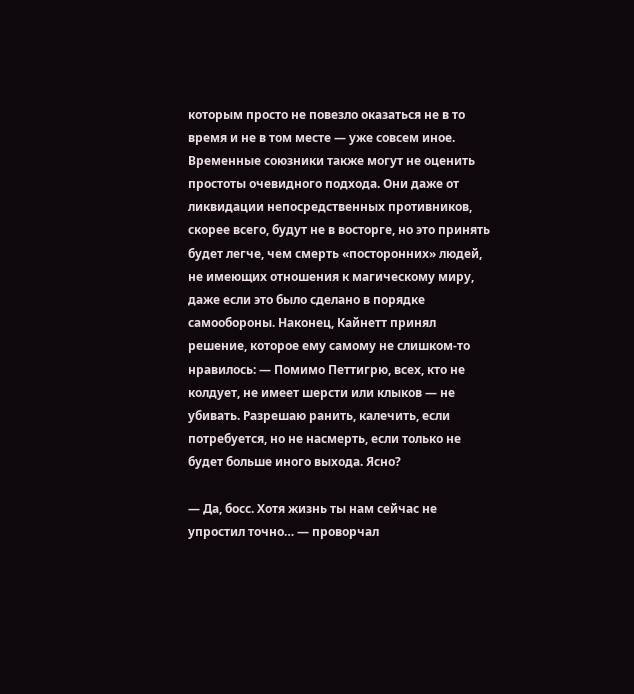которым просто не повезло оказаться не в то время и не в том месте — уже совсем иное. Временные союзники также могут не оценить простоты очевидного подхода. Они даже от ликвидации непосредственных противников, скорее всего, будут не в восторге, но это принять будет легче, чем смерть «посторонних» людей, не имеющих отношения к магическому миру, даже если это было сделано в порядке самообороны. Наконец, Кайнетт принял решение, которое ему самому не слишком-то нравилось: — Помимо Петтигрю, всех, кто не колдует, не имеет шерсти или клыков — не убивать. Разрешаю ранить, калечить, если потребуется, но не насмерть, если только не будет больше иного выхода. Ясно?

— Да, босс. Хотя жизнь ты нам сейчас не упростил точно… — проворчал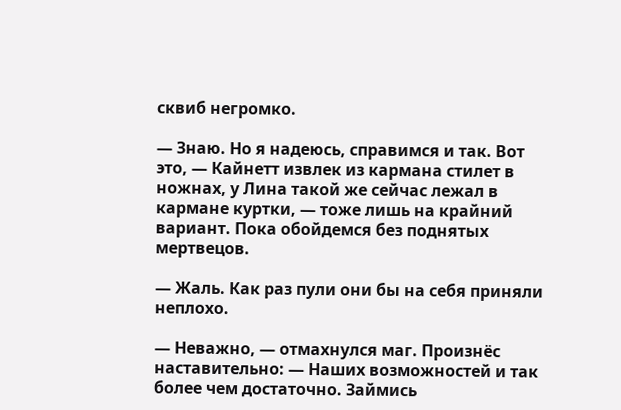сквиб негромко.

— Знаю. Но я надеюсь, справимся и так. Вот это, — Кайнетт извлек из кармана стилет в ножнах, у Лина такой же сейчас лежал в кармане куртки, — тоже лишь на крайний вариант. Пока обойдемся без поднятых мертвецов.

— Жаль. Как раз пули они бы на себя приняли неплохо.

— Неважно, — отмахнулся маг. Произнёс наставительно: — Наших возможностей и так более чем достаточно. Займись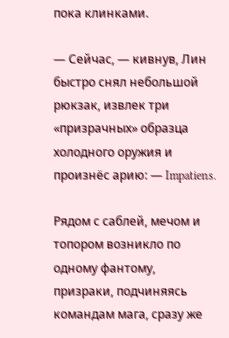пока клинками.

— Сейчас, — кивнув, Лин быстро снял небольшой рюкзак, извлек три «призрачных» образца холодного оружия и произнёс арию: — Impatiens.

Рядом с саблей, мечом и топором возникло по одному фантому, призраки, подчиняясь командам мага, сразу же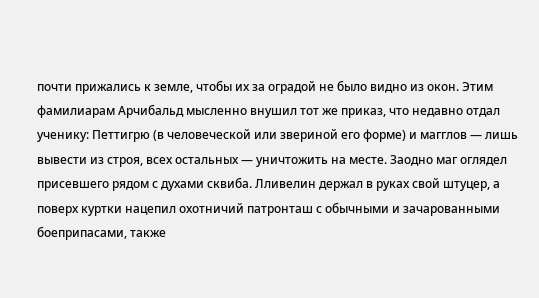почти прижались к земле, чтобы их за оградой не было видно из окон. Этим фамилиарам Арчибальд мысленно внушил тот же приказ, что недавно отдал ученику: Петтигрю (в человеческой или звериной его форме) и магглов — лишь вывести из строя, всех остальных — уничтожить на месте. Заодно маг оглядел присевшего рядом с духами сквиба. Лливелин держал в руках свой штуцер, а поверх куртки нацепил охотничий патронташ с обычными и зачарованными боеприпасами, также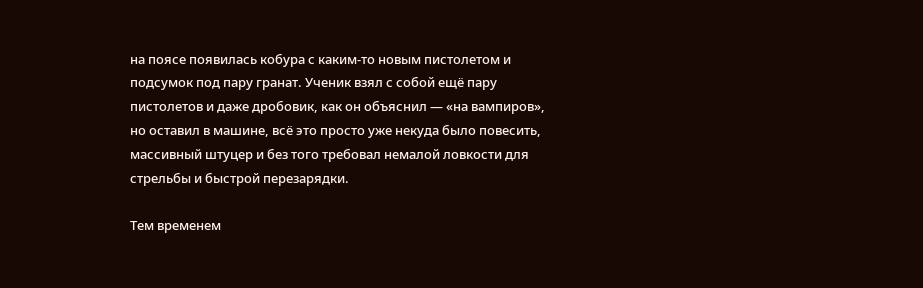на поясе появилась кобура с каким-то новым пистолетом и подсумок под пару гранат. Ученик взял с собой ещё пару пистолетов и даже дробовик, как он объяснил — «на вампиров», но оставил в машине, всё это просто уже некуда было повесить, массивный штуцер и без того требовал немалой ловкости для стрельбы и быстрой перезарядки.

Тем временем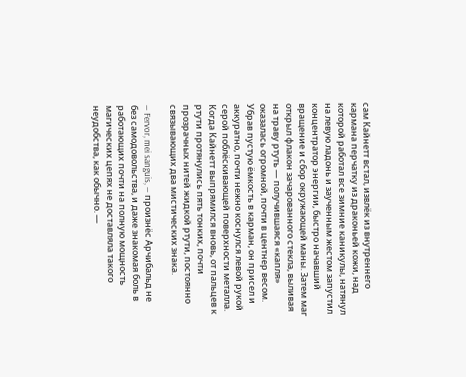сам Кайнетт встал, извлёк из внутреннего кармана перчатку из драконьей кожи, над которой работал все зимние каникулы, натянул на левую ладонь и заученным жестом запустил концентратор энергии, быстро начавший вращение и сбор окружающей маны. Затем маг открыл флакон зачарованного стекла, выливая на траву ртуть — получившаяся «капля» оказалась огромной, почти в центнер весом. Убрав пустую ёмкость в карман, он присел и аккуратно, почти нежно коснулся левой рукой серой поблёскивающей поверхности металла. Когда Кайнетт выпрямился вновь, от пальцев к ртути протянулись пять тонких, почти прозрачных нитей жидкой ртути, постоянно связывающих два мистических знака.

— Fervor, mei sanguis, — произнёс Арчибальд не без самодовольства, и даже знакомая боль в работающих почти на полную мощность магических цепях не доставляла такого неудобства, как обычно. —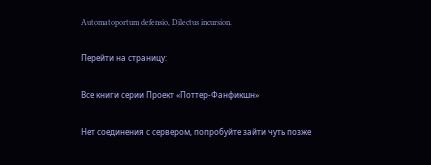Automatoportum defensio, Dilectus incursion.

Перейти на страницу:

Все книги серии Проект «Поттер-Фанфикшн»

Нет соединения с сервером, попробуйте зайти чуть позже